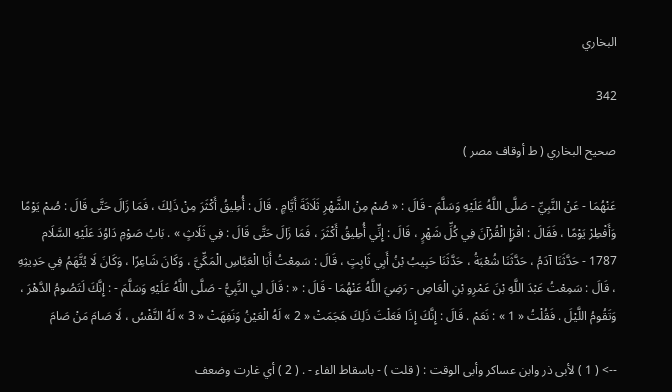البخاري

342

صحيح البخاري ( ط أوقاف مصر )

عَنْهُمَا - عَنْ النَّبِيِّ - صَلَّى اللَّهُ عَلَيْهِ وَسَلَّمَ - قَالَ : « صُمْ مِنْ الشَّهْرِ ثَلَاثَةَ أَيَّامٍ . قَالَ : أُطِيقُ أَكْثَرَ مِنْ ذَلِكَ ، فَمَا زَالَ حَتَّى قَالَ : صُمْ يَوْمًا وَأَفْطِرْ يَوْمًا ، فَقَالَ : اقْرَإِ الْقُرْآنَ فِي كُلِّ شَهْرٍ ، قَالَ : إِنِّي أُطِيقُ أَكْثَرَ ، فَمَا زَالَ حَتَّى قَالَ : فِي ثَلَاثٍ » . بَابُ صَوْمِ دَاوُدَ عَلَيْهِ السَّلَام 1787 - حَدَّثَنَا آدَمُ ، حَدَّثَنَا شُعْبَةُ ، حَدَّثَنَا حَبِيبُ بْنُ أَبِي ثَابِتٍ ، قَالَ : سَمِعْتُ أَبَا الْعَبَّاسِ الْمَكِّيَّ ، وَكَانَ شَاعِرًا ، وَكَانَ لَا يُتَّهَمُ فِي حَدِيثِهِ ، قَالَ : سَمِعْتُ عَبْدَ اللَّهِ بْنَ عَمْرِو بْنِ الْعَاصِ - رَضِيَ اللَّهُ عَنْهُمَا - قَالَ : « : قَالَ لِي النَّبِيُّ - صَلَّى اللَّهُ عَلَيْهِ وَسَلَّمَ - : إِنَّكَ لَتَصُومُ الدَّهْرَ ، وَتَقُومُ اللَّيْلَ . فَقُلْتُ « 1 » : نَعَمْ . قَالَ : إِنَّكَ إِذَا فَعَلْتَ ذَلِكَ هَجَمَتْ « 2 » لَهُ الْعَيْنُ وَنَفِهَتْ « 3 » لَهُ النَّفْسُ ، لَا صَامَ مَنْ صَامَ

--> ( 1 ) لأبى ذر وابن عساكر وأبى الوقت : ( قلت ) - باسقاط الفاء - . ( 2 ) أي غارت وضعف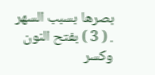بصرها بسبب السهر . ( 3 ) بفتح النون وكسر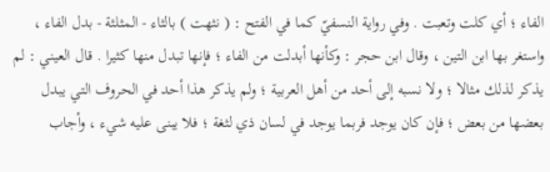الفاء ؛ أي كلت وتعبت . وفي رواية النسفيّ كما في الفتح : ( نثهت ) بالثاء - المثلثة - بدل الفاء ، واستغر بها ابن التين ، وقال ابن حجر : وكأنها أبدلت من الفاء ؛ فإنها تبدل منها كثيرا . قال العيني : لم يذكر لذلك مثالا ؛ ولا نسبه إلى أحد من أهل العربية ؛ ولم يذكر هذا أحد في الحروف التي يبدل بعضها من بعض ؛ فإن كان يوجد فربما يوجد في لسان ذي لثغة ؛ فلا يبنى عليه شيء ، وأجاب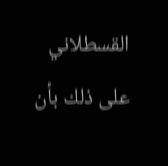القسطلاني على ذلك بأن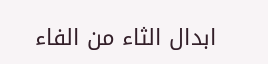ابدال الثاء من الفاء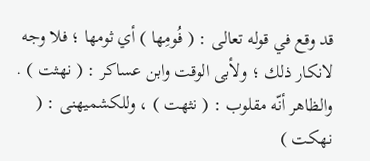قد وقع في قوله تعالى : ( فُومِها ) أي ثومها ؛ فلا وجه لانكار ذلك ؛ ولأبى الوقت وابن عساكر : ( نهثت ) . والظاهر أنّه مقلوب : ( نثهت ) ، وللكشميهنى : ( نهكت )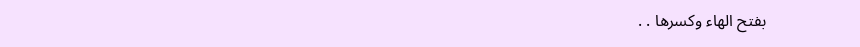بفتح الهاء وكسرها . .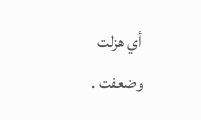أي هزلت وضعفت .